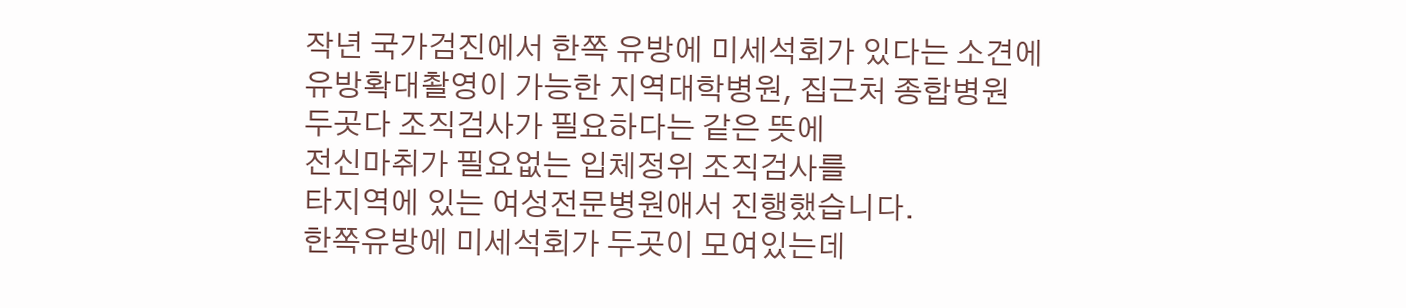작년 국가검진에서 한쪽 유방에 미세석회가 있다는 소견에
유방확대촬영이 가능한 지역대학병원, 집근처 종합병원
두곳다 조직검사가 필요하다는 같은 뜻에
전신마취가 필요없는 입체정위 조직검사를
타지역에 있는 여성전문병원애서 진행했습니다.
한쪽유방에 미세석회가 두곳이 모여있는데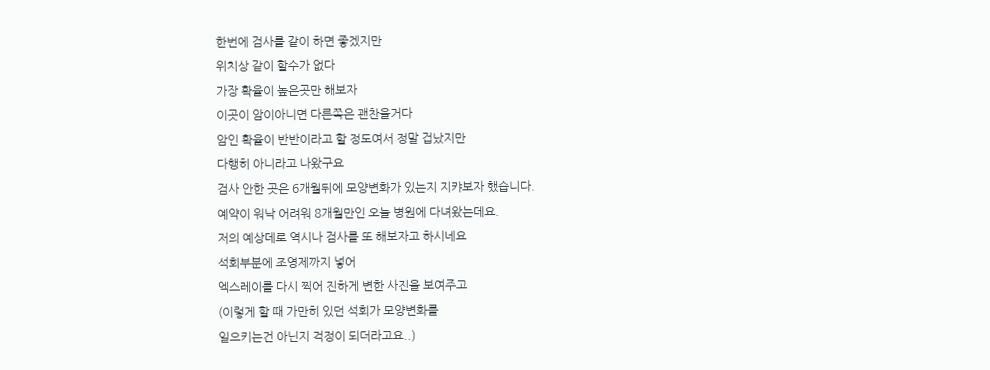한번에 검사를 같이 하면 좋겠지만
위치상 같이 할수가 없다
가장 확율이 높은곳만 해보자
이곳이 암이아니면 다른쪽은 괜찬을거다
암인 확율이 반반이라고 할 정도여서 정말 겁났지만
다행히 아니라고 나왔구요
검사 안한 곳은 6개월뒤에 모양변화가 있는지 지캬보자 했습니다.
예약이 워낙 어려워 8개월만인 오늘 병원에 다녀왔는데요.
저의 예상데로 역시나 검사를 또 해보자고 하시네요
석회부분에 조영제까지 넣어
엑스레이를 다시 찍어 진하게 변한 사진을 보여주고
(이렇게 할 때 가만히 있던 석회가 모양변화를
일으키는건 아닌지 걱정이 되더라고요..)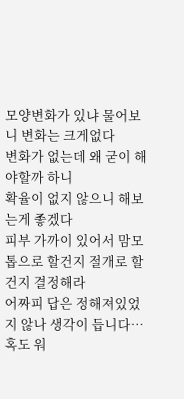모양변화가 있냐 물어보니 변화는 크게없다
변화가 없는데 왜 굳이 해야할까 하니
확율이 없지 않으니 해보는게 좋겠다
피부 가까이 있어서 맘모톱으로 할건지 절개로 할건지 결정해라
어짜피 답은 정해져있었지 않나 생각이 듭니다…
혹도 워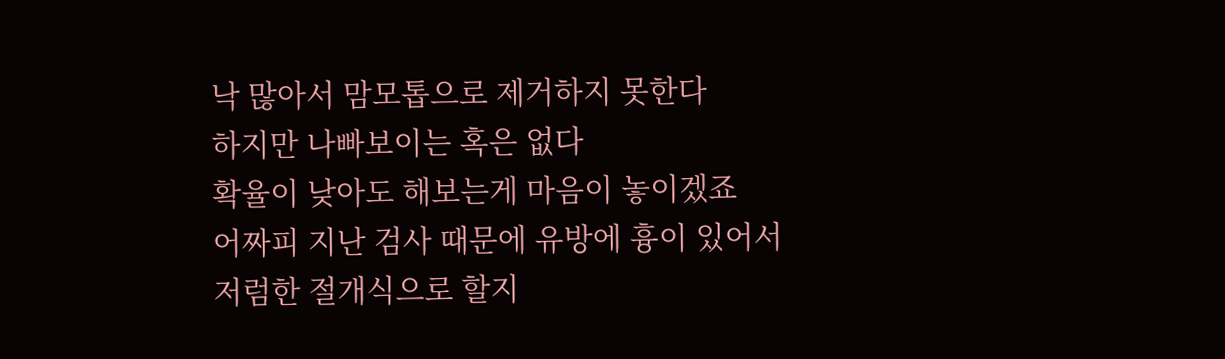낙 많아서 맘모톱으로 제거하지 못한다
하지만 나빠보이는 혹은 없다
확율이 낮아도 해보는게 마음이 놓이겠죠
어짜피 지난 검사 때문에 유방에 흉이 있어서
저럼한 절개식으로 할지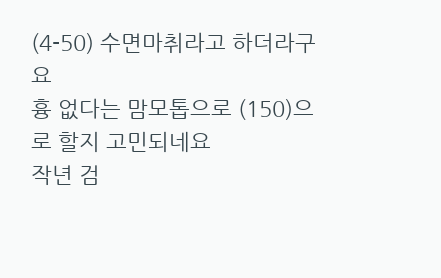(4-50) 수면마취라고 하더라구요
흉 없다는 맘모톱으로 (150)으로 할지 고민되네요
작년 검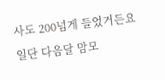사도 200넘게 들었거든요
일단 다음달 맘모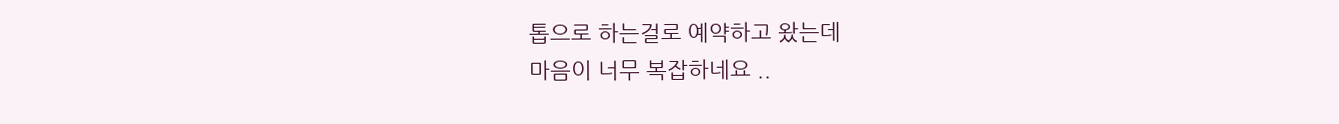톱으로 하는걸로 예약하고 왔는데
마음이 너무 복잡하네요 ..